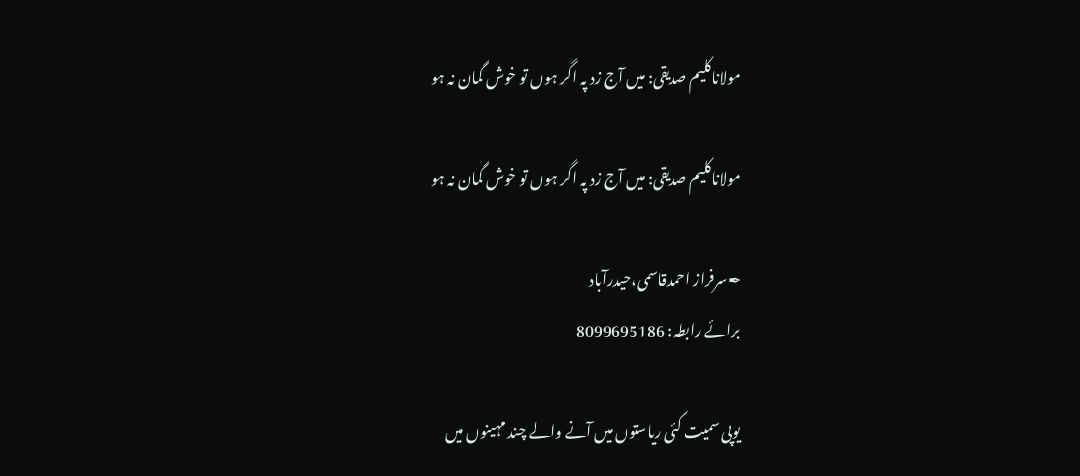مولاناکلیم صدیقی: میں آج زد پہ اگر ہوں تو خوش گمان نہ ہو

مولاناکلیم صدیقی: میں آج زد پہ اگر ہوں تو خوش گمان نہ ہو

✒سرفراز احمدقاسمی،حیدرآباد
برائے رابطہ: 8099695186

یوپی سمیت کئی ریاستوں میں آنے والے چند مہینوں میں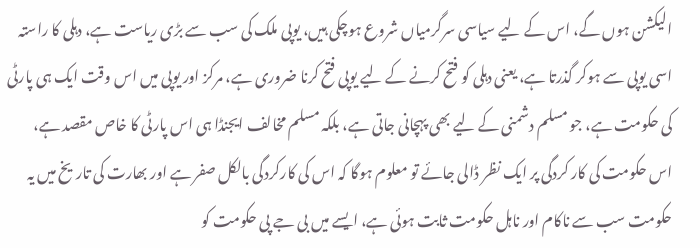الیکشن ہوں گے، اس کے لیے سیاسی سرگرمیاں شروع ہوچکی ہیں، یوپی ملک کی سب سے بڑی ریاست ہے، دہلی کا راستہ اسی یوپی سے ہوکر گذرتا ہے، یعنی دہلی کو فتح کرنے کے لیے یوپی فتح کرنا ضروری ہے، مرکز اور یوپی میں اس وقت ایک ہی پارٹی کی حکومت ہے، جو مسلم دشمنی کے لیے بھی پہچانی جاتی ہے، بلکہ مسلم مخالف ایجنڈا ہی اس پارٹی کا خاص مقصد ہے، اس حکومت کی کار کردگی پر ایک نظر ڈالی جائے تو معلوم ہوگا کہ اس کی کارکردگی بالکل صفر ہے اور بھارت کی تاریخ میں یہ حکومت سب سے ناکام اور ناہل حکومت ثابت ہوئی ہے، ایسے میں بی جے پی حکومت کو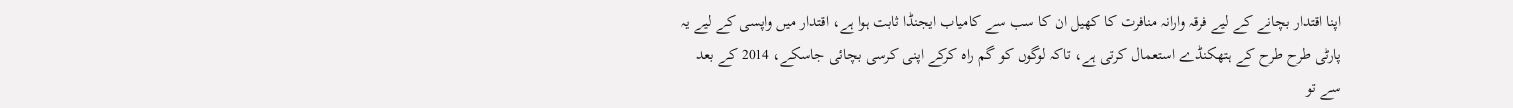اپنا اقتدار بچانے کے لیے فرقہ وارانہ منافرت کا کھیل ان کا سب سے کامیاب ایجنڈا ثابت ہوا ہے، اقتدار میں واپسی کے لیے یہ پارٹی طرح طرح کے ہتھکنڈے استعمال کرتی ہے، تاکہ لوگوں کو گم راہ کرکے اپنی کرسی بچائی جاسکے، 2014 کے بعد سے تو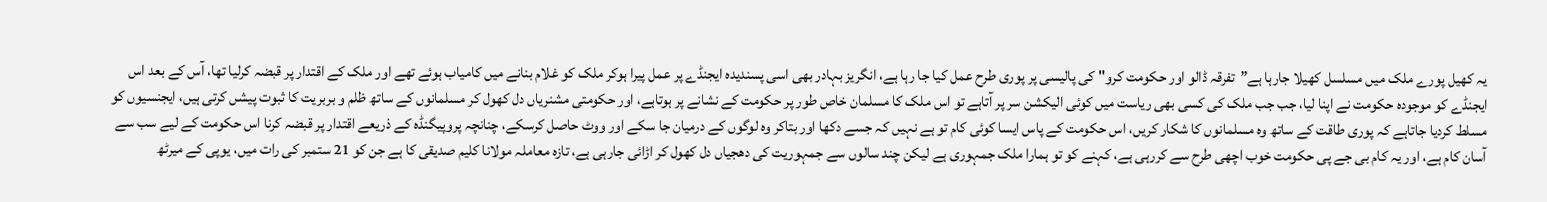یہ کھیل پورے ملک میں مسلسل کھیلا جارہا ہے”تفرقہ ڈالو اور حکومت کرو" کی پالیسی پر پوری طرح عمل کیا جا رہا ہے، انگریز بہادر بھی اسی پسندیدہ ایجنڈے پر عمل پیرا ہوکر ملک کو غلام بنانے میں کامیاب ہوئے تھے اور ملک کے اقتدار پر قبضہ کرلیا تھا، آس کے بعد اس ایجنڈے کو موجودہ حکومت نے اپنا لیا، جب جب ملک کی کسی بھی ریاست میں کوئی الیکشن سر پر آتاہے تو اس ملک کا مسلمان خاص طور پر حکومت کے نشانے پر ہوتاہے، اور حکومتی مشنریاں دل کھول کر مسلمانوں کے ساتھ ظلم و بربریت کا ثبوت پیشں کرتی ہیں، ایجنسیوں کو مسلط کردیا جاتاہے کہ پوری طاقت کے ساتھ وہ مسلمانوں کا شکار کریں، اس حکومت کے پاس ایسا کوئی کام تو ہے نہیں کہ جسے دکھا اور بتاکر وہ لوگوں کے درمیان جا سکے اور ووٹ حاصل کرسکے، چنانچہ پروپیگنڈہ کے ذریعے اقتدار پر قبضہ کرنا اس حکومت کے لیے سب سے آسان کام ہے، اور یہ کام بی جے پی حکومت خوب اچھی طرح سے کررہی ہے، کہنے کو تو ہمارا ملک جمہوری ہے لیکن چند سالوں سے جمہوریت کی دھجیاں دل کھول کر اڑائی جارہی ہے، تازہ معاملہ مولانا کلیم صدیقی کا ہے جن کو 21 ستمبر کی رات میں، یوپی کے میرٹھ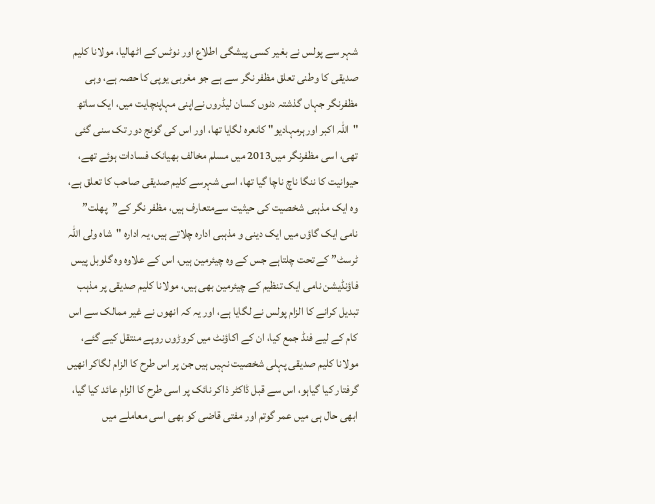شہر سے پولس نے بغیر کسی پیشگی اطلاع اور نوٹس کے اٹھالیا، مولانا کلیم صدیقی کا وطنی تعلق مظفر نگر سے ہے جو مغربی یوپی کا حصہ ہے، وہی مظفرنگر جہاں گذشتہ دنوں کسان لیڈروں نےاپنی مہاپنچایت میں، ایک ساتھ "اللہ اکبر اورہرمہادیو" کانعرہ لگایا تھا، اور اس کی گونج دور تک سنی گئی تھی، اسی مظفرنگر میں2013 میں مسلم مخالف بھیانک فسادات ہوئے تھے، حیوانیت کا ننگا ناچ ناچا گیا تھا، اسی شہرسے کلیم صدیقی صاحب کا تعلق ہے، وہ ایک مذہبی شخصیت کی حیثیت سےمتعارف ہیں، مظفر نگر کے”پھلت” نامی ایک گاؤں میں ایک دینی و مذہبی ادارہ چلاتے ہیں، یہ ادارہ "شاہ ولی اللہ ٹرسٹ” کے تحت چلتاہے جس کے وہ چیئرمین ہیں، اس کے علاوہ وہ گلوبل پیس فاؤنڈیشن نامی ایک تنظیم کے چیئرمین بھی ہیں، مولانا کلیم صدیقی پر مذہب تبدیل کرانے کا الزام پولس نے لگایا ہے، اور یہ کہ انھوں نے غیر ممالک سے اس کام کے لیے فنڈ جمع کیا، ان کے اکاؤنٹ میں کروڑوں روپے منتقل کیے گئے، مولانا کلیم صدیقی پہلی شخصیت نہیں ہیں جن پر اس طرح کا الزام لگاکر انھیں گرفتار کیا گیاہو، اس سے قبل ڈاکٹر ذاکر نائک پر اسی طرح کا الزام عائد کیا گیا، ابھی حال ہی میں عمر گوتم اور مفتی قاضی کو بھی اسی معاملے میں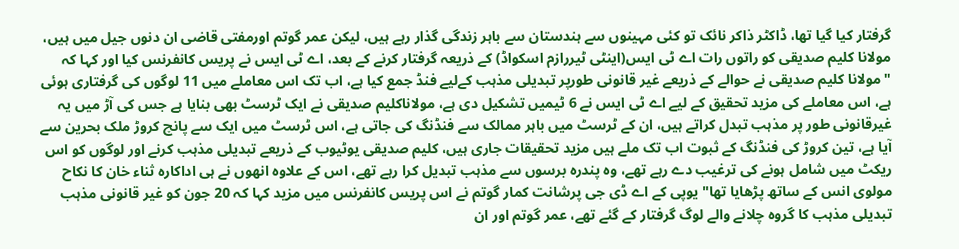گرفتار کیا گیا تھا، ڈاکٹر ذاکر نائک تو کئی مہینوں سے ہندستان سے باہر زندگی گذار رہے ہیں، لیکن عمر گوتم اورمفتی قاضی ان دنوں جیل میں ہیں، مولانا کلیم صدیقی کو راتوں رات اے ٹی ایس(اینٹی ٹیررازم اسکواڈ) کے ذریعہ گرفتار کرنے کے بعد، اے ٹی ایس نے پریس کانفرنس کیا اور کہا کہ "مولانا کلیم صدیقی نے حوالے کے ذریعے غیر قانونی طورپر تبدیلی مذہب کےلیے فنڈ جمع کیا ہے، اب تک اس معاملے میں 11 لوگوں کی گرفتاری ہوئی ہے، اس معاملے کی مزید تحقیق کے لیے اے ٹی ایس نے 6 ٹیمیں تشکیل دی ہے، مولاناکلیم صدیقی نے ایک ٹرسٹ بھی بنایا ہے جس کی آڑ میں یہ غیرقانونی طور پر مذہب تبدل کراتے ہیں، ان کے ٹرسٹ میں باہر ممالک سے فنڈنگ کی جاتی ہے، اس ٹرسٹ میں ایک سے پانچ کروڑ ملک بحرین سے آیا ہے، تین کروڑ کی فنڈنگ کے ثبوت اب تک ملے ہیں مزید تحقیقات جاری ہیں، کلیم صدیقی یوٹیوب کے ذریعے تبدیلی مذہب کرنے اور لوگوں کو اس ریکٹ میں شامل ہونے کی ترغیب دے رہے تھے، وہ پندرہ برسوں سے مذہب تبدیل کرا رہے تھے، اس کے علاوہ انھوں نے ہی اداکارہ ثناء خان کا نکاح مولوی انس کے ساتھ پڑھایا تھا" یوپی کے اے ڈی جی پرشانت کمار گوتم نے اس پریس کانفرنس میں مزید کہا کہ 20 جون کو غیر قانونی مذہب تبدیلی مذہب کا گروہ چلانے والے لوگ گرفتار کے گئے تھے، عمر گوتم اور ان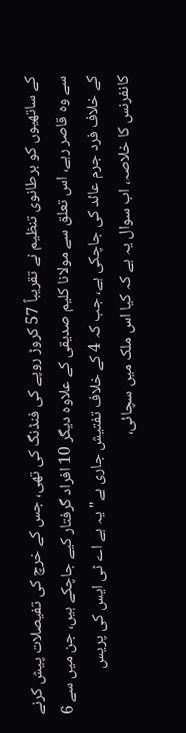کے ساتھیوں کو برطانوی تنظیم نے تقریباً 57 کروڑ روپے کی فنڈنگ کی تھی، جس کے خرچ کی تفیصلات پیش کرنے سے وہ قاصر رہے، اس تعلق سے مولانا کلیم صدیقی کے علاوہ دیگر 10 افراد گرفتار کیے جاچکے ہیں، جن میں سے 6 کے خلاف فرد جرم عائد کی جاچکی ہے، جب کہ 4 کے خلاف تفتیش جاری ہے" یہ ہے اے ٹی ایس کی پریس کانفرنس کا خلاصہ، اب سوال یہ ہے کہ کیا اس ملک میں سچائی،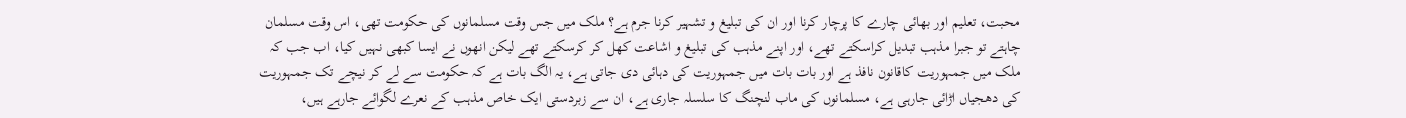محبت، تعلیم اور بھائی چارے کا پرچار کرنا اور ان کی تبلیغ و تشہیر کرنا جرم ہے؟ ملک میں جس وقت مسلمانوں کی حکومت تھی، اس وقت مسلمان چاہتے تو جبرا مذہب تبدیل کراسکتے تھے، اور اپنے مذہب کی تبلیغ و اشاعت کھل کر کرسکتے تھے لیکن انھوں نے ایسا کبھی نہیں کیا، اب جب کہ ملک میں جمہوریت کاقانون نافذ ہے اور بات بات میں جمہوریت کی دہائی دی جاتی ہے، یہ الگ بات ہے کہ حکومت سے لے کر نیچے تک جمہوریت کی دھجیاں اڑائی جارہی ہے، مسلمانوں کی ماب لنچنگ کا سلسلہ جاری ہے، ان سے زبردستی ایک خاص مذہب کے نعرے لگوائے جارہے ہیں،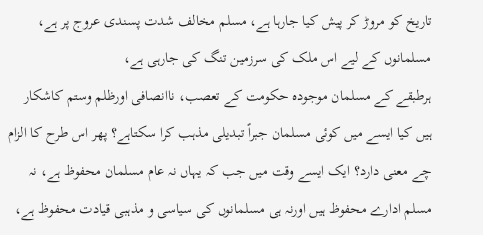تاریخ کو مروڑ کر پیش کیا جارہا ہے، مسلم مخالف شدت پسندی عروج پر ہے، مسلمانوں کے لیے اس ملک کی سرزمین تنگ کی جارہی ہے،
ہرطبقے کے مسلمان موجودہ حکومت کے تعصب، ناانصافی اورظلم وستم کاشکار ہیں کیا ایسے میں کوئی مسلمان جبراً تبدیلی مذہب کرا سکتاہے؟ پھر اس طرح کا الزام چے معنی دارد؟ ایک ایسے وقت میں جب کہ یہاں نہ عام مسلمان محفوظ ہے، نہ مسلم ادارے محفوظ ہیں اورنہ ہی مسلمانوں کی سیاسی و مذہبی قیادت محفوظ ہے،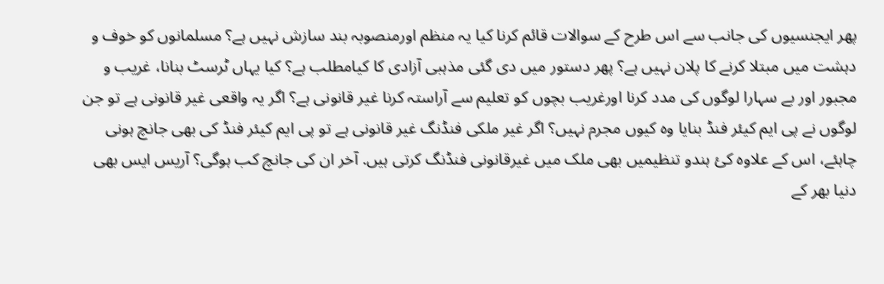پھر ایجنسیوں کی جانب سے اس طرح کے سوالات قائم کرنا کیا یہ منظم اورمنصوبہ بند سازش نہیں ہے؟ مسلمانوں کو خوف و دہشت میں مبتلا کرنے کا پلان نہیں ہے؟ پھر دستور میں دی گئی مذہبی آزادی کا کیامطلب ہے؟ کیا یہاں ٹرسٹ بنانا، غریب و مجبور اور بے سہارا لوگوں کی مدد کرنا اورغریب بچوں کو تعلیم سے آراستہ کرنا غیر قانونی ہے؟ اگر یہ واقعی غیر قانونی ہے تو جن لوگوں نے پی ایم کیئر فنڈ بنایا وہ کیوں مجرم نہیں؟ اگر غیر ملکی فنڈنگ غیر قانونی ہے تو پی ایم کیئر فنڈ کی بھی جانچ ہونی چاہئے، اس کے علاوہ کئ ہندو تنظیمیں بھی ملک میں غیرقانونی فنڈنگ کرتی ہیں. آخر ان کی جانچ کب ہوگی؟ آریس ایس بھی دنیا بھر کے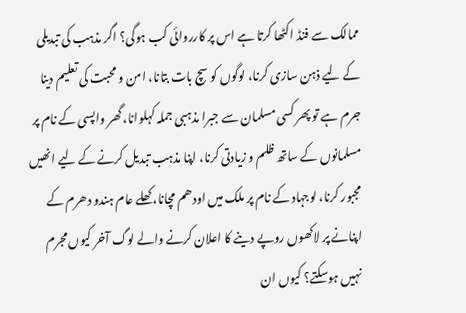ممالک سے فنڈ اکٹھا کرتا ہے اس پر کارروائی کب ہوگی؟ اگر مذہب کی تبدیلی کے لیے ذہن سازی کرنا، لوگوں کو سچ بات بتانا، امن و محبت کی تعلیم دینا جرم ہے تو پھر کسی مسلمان سے جبرا مذہبی جملہ کہلوانا، گھر واپسی کے نام پر مسلمانوں کے ساتھ ظلم و زیادتی کرنا، اپنا مذہب تبدیل کرنے کے لیے انھیں مجبور کرنا، لوجہاد کے نام پر ملک میں اودھم مچانا، کھلے عام ہندو دھرم کے اپنانے پر لاکھوں روپے دینے کا اعلان کرنے والے لوگ آخر کیوں مجرم نہیں ہوسکتے؟ کیوں ان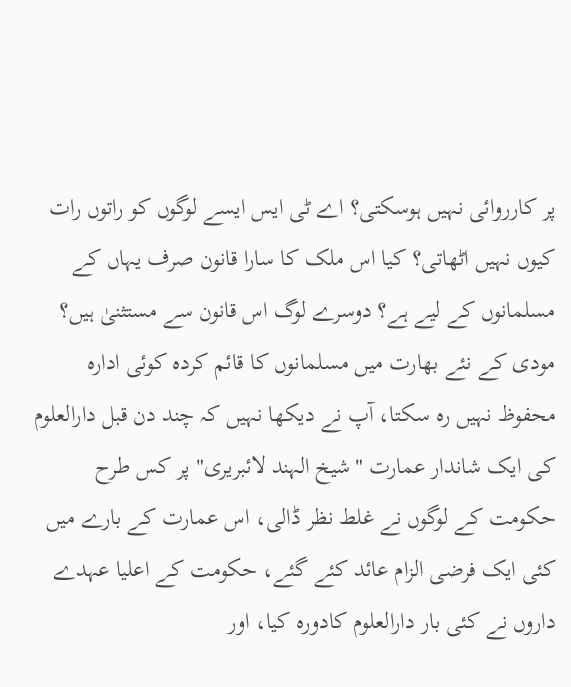پر کارروائی نہیں ہوسکتی؟ اے ٹی ایس ایسے لوگوں کو راتوں رات کیوں نہیں اٹھاتی؟ کیا اس ملک کا سارا قانون صرف یہاں کے مسلمانوں کے لیے ہے؟ دوسرے لوگ اس قانون سے مستثنیٰ ہیں؟
مودی کے نئے بھارت میں مسلمانوں کا قائم کردہ کوئی ادارہ محفوظ نہیں رہ سکتا، آپ نے دیکھا نہیں کہ چند دن قبل دارالعلوم کی ایک شاندار عمارت "شیخ الہند لائبریری" پر کس طرح حکومت کے لوگوں نے غلط نظر ڈالی، اس عمارت کے بارے میں کئی ایک فرضی الزام عائد کئے گئے، حکومت کے اعلیا عہدے داروں نے کئی بار دارالعلوم کادورہ کیا، اور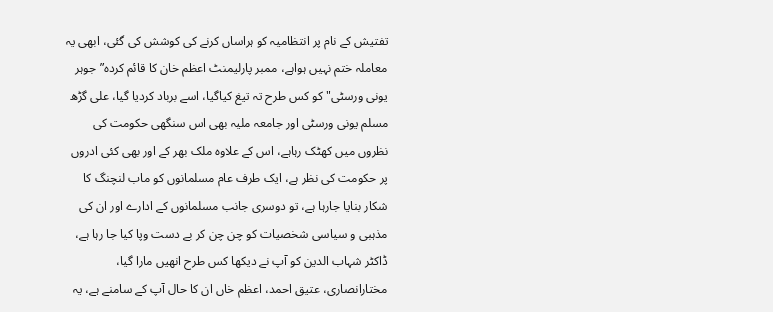تفتیش کے نام پر انتظامیہ کو ہراساں کرنے کی کوشش کی گئی، ابھی یہ معاملہ ختم نہیں ہواہے، ممبر پارلیمنٹ اعظم خان کا قائم کردہ”جوہر یونی ورسٹی" کو کس طرح تہ تیغ کیاگیا، اسے برباد کردیا گیا، علی گڑھ مسلم یونی ورسٹی اور جامعہ ملیہ بھی اس سنگھی حکومت کی نظروں میں کھٹک رہاہے، اس کے علاوہ ملک بھر کے اور بھی کئی ادروں پر حکومت کی نظر ہے، ایک طرف عام مسلمانوں کو ماب لنچنگ کا شکار بنایا جارہا ہے، تو دوسری جانب مسلمانوں کے ادارے اور ان کی مذہبی و سیاسی شخصیات کو چن چن کر بے دست وپا کیا جا رہا ہے، ڈاکٹر شہاب الدین کو آپ نے دیکھا کس طرح انھیں مارا گیا، مختارانصاری، عتیق احمد، اعظم خاں ان کا حال آپ کے سامنے ہے، یہ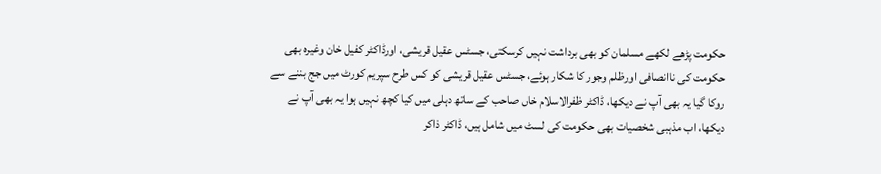حکومت پڑھے لکھے مسلمان کو بھی برداشت نہیں کرسکتی، جسٹس عقیل قریشی، اورڈاکٹر کفیل خان وغیرہ بھی حکومت کی ناانصافی اورظلم وجور کا شکار ہوئے، جسٹس عقیل قریشی کو کس طرح سپریم کورٹ میں جج بننے سے روکا گیا یہ بھی آپ نے دیکھا، ڈاکٹر ظفرالاسلام خاں صاحب کے ساتھ دہلی میں کیا کچھ نہیں ہوا یہ بھی آپ نے دیکھا، اب مذہبی شخصیات بھی حکومت کی لسٹ میں شامل ہیں، ڈاکٹر ذاکر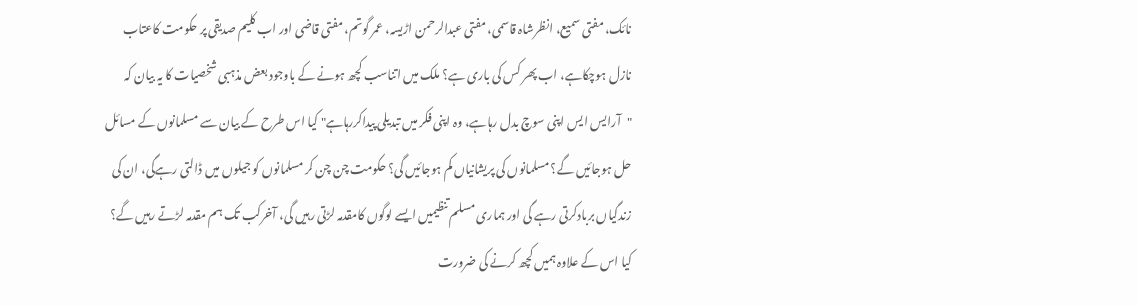نائک، مفتی سمیع، انظرشاہ قاسمی، مفتی عبدالرحمن اڑیسہ، عمر گوتم، مفتی قاضی اور اب کلیم صدیقی پر حکومت کاعتاب نازل ہوچکاہے، اب پھر کس کی باری ہے؟ ملک میں اتناسب کچھ ہونے کے باوجود بعض مذہبی شخصیات کا یہ بیان کہ "آرایس ایس اپنی سوچ بدل رہاہے، وہ اپنی فکر میں تبدیلی پیداکررہاہے" کیا اس طرح کے بیان سے مسلمانوں کے مسائل حل ہوجائیں گے؟ مسلمانوں کی پریشانیاں کم ہوجائیں گی؟ حکومت چن چن کر مسلمانوں کو جیلوں میں ڈالتی رہےگی، ان کی زندگیاں بربادکرتی رہے گی اور ہماری مسلم تنظیمیں ایسے لوگوں کامقدمہ لڑتی رہیں گی، آخرکب تک ہم مقدمہ لڑتے رہیں گے؟ کیا اس کے علاوہ ہمیں کچھ کرنے کی ضرورت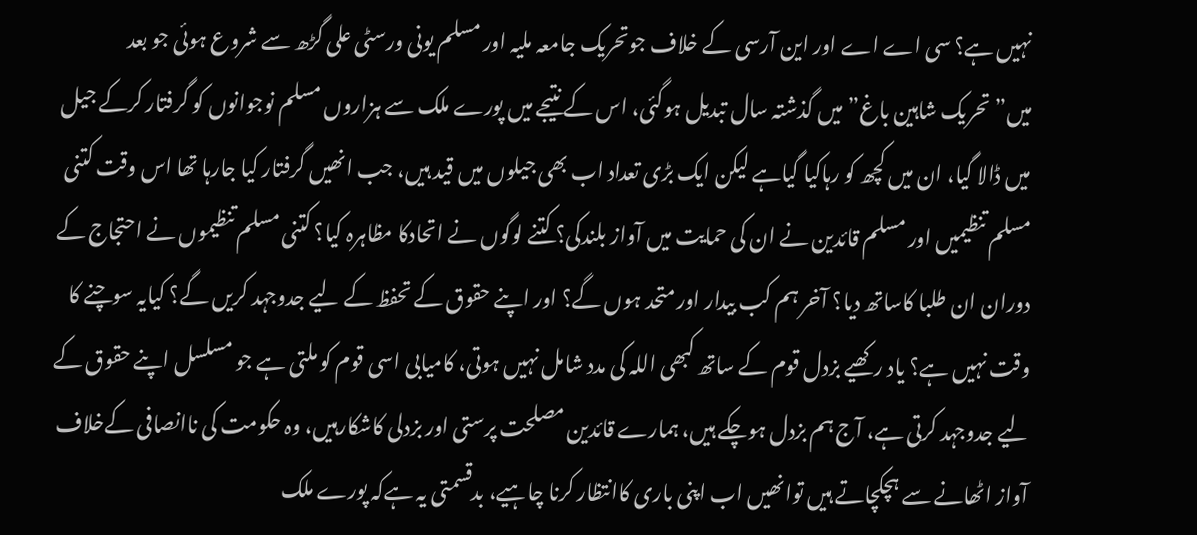نہیں ہے؟ سی اے اے اور این آرسی کے خلاف جوتحریک جامعہ ملیہ اور مسلم یونی ورسٹی علی گڑھ سے شروع ہوئی جو بعد میں”تحریک شاہین باغ” میں گذشتہ سال تبدیل ہوگئی، اس کے نتیجے میں پورے ملک سے ہزاروں مسلم نوجوانوں کو گرفتار کرکے جیل میں ڈالا گیا، ان میں کچھ کو رہاکیا گیاہے لیکن ایک بڑی تعداد اب بھی جیلوں میں قید ہیں، جب انھیں گرفتار کیا جارہا تھا اس وقت کتنی مسلم تنظیمیں اور مسلم قائدین نے ان کی حمایت میں آواز بلندکی؟ کتنے لوگوں نے اتحادکا مظاہرہ کیا؟ کتنی مسلم تنظیموں نے احتجاج کے دوران ان طلبا کاساتھ دیا؟ آخر ہم کب بیدار اور متحد ہوں گے؟ اور اپنے حقوق کے تحفظ کے لیے جدوجہد کریں گے؟ کیایہ سوچنے کا وقت نہیں ہے؟ یاد رکھیے بزدل قوم کے ساتھ کبھی اللہ کی مدد شامل نہیں ہوتی، کامیابی اسی قوم کو ملتی ہے جو مسلسل اپنے حقوق کے لیے جدوجہد کرتی ہے، آج ہم بزدل ہوچکے ہیں، ہمارے قائدین مصلحت پرستی اور بزدلی کاشکارہیں، وہ حکومت کی ناانصافی کےخلاف آواز اٹھانے سے ہچکچاتے ہیں توانھیں اب اپنی باری کاانتظار کرنا چاہیے، بدقسمتی یہ ہےکہ پورے ملک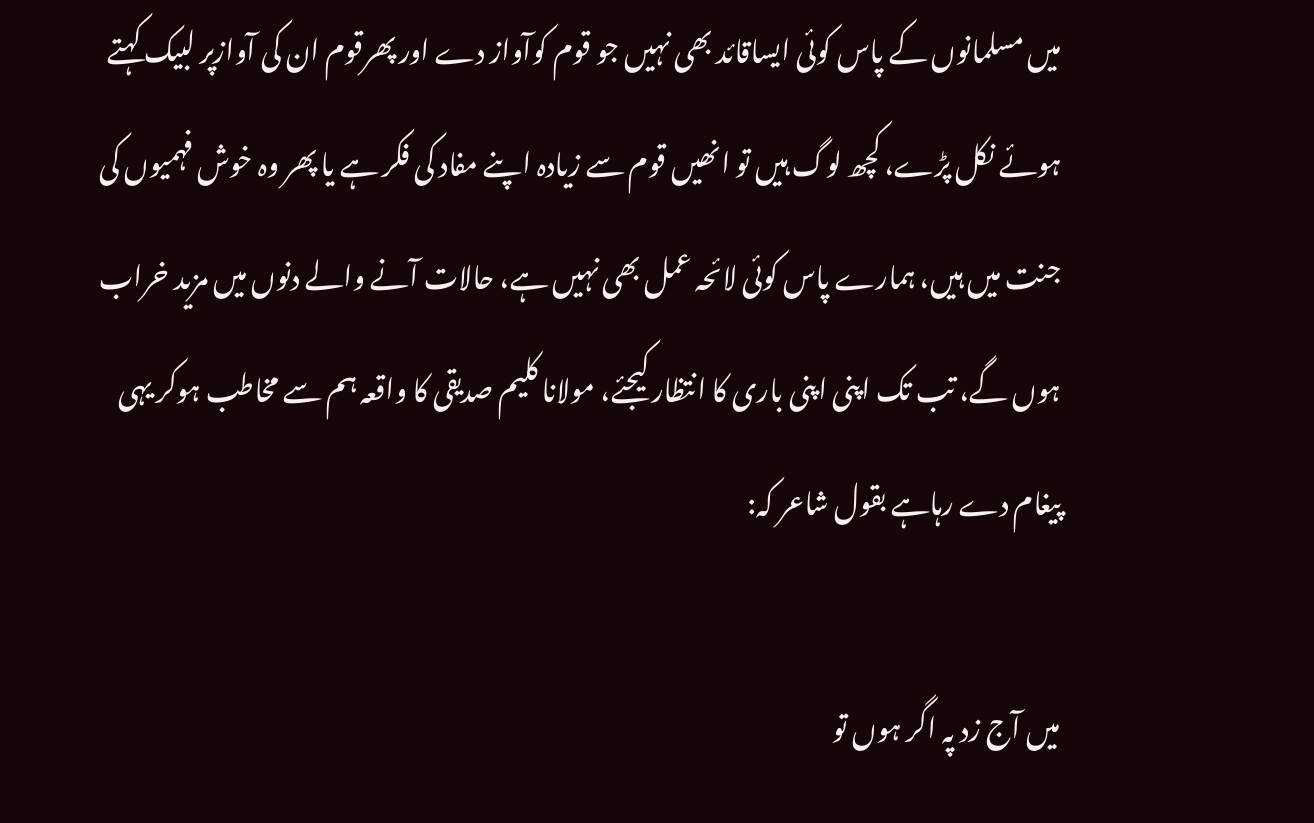میں مسلمانوں کے پاس کوئی ایساقائد بھی نہیں جو قوم کوآواز دے اور پھرقوم ان کی آوازپر لبیک کہتے ہوئے نکل پڑے، کچھ لوگ ہیں تو انھیں قوم سے زیادہ اپنے مفاد کی فکر ہے یا پھر وہ خوش فہمیوں کی جنت میں ہیں، ہمارے پاس کوئی لائحہ عمل بھی نہیں ہے، حالات آنے والے دنوں میں مزید خراب ہوں گے، تب تک اپنی اپنی باری کا انتظار کیجئے، مولانا کلیم صدیقی کا واقعہ ہم سے مخاطب ہوکر یہی پیغام دے رہاہے بقول شاعر کہ:

میں آج زد پہ اگر ہوں تو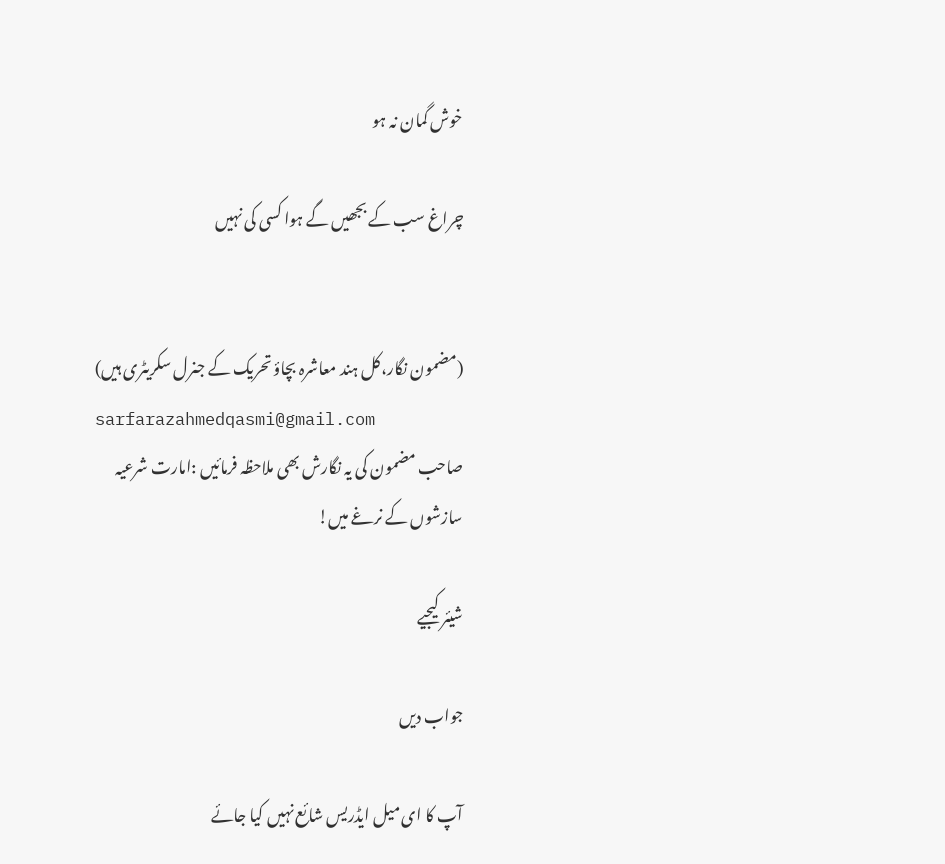خوش گمان نہ ہو

چراغ سب کے بجھیں گے ہوا کسی کی نہیں


(مضمون نگار،کل ہند معاشرہ بچاؤ تحریک کے جنرل سکریٹری ہیں)
sarfarazahmedqasmi@gmail.com
صاحب مضمون کی یہ نگارش بھی ملاحظہ فرمائیں :امارت شرعیہ سازشوں کے نرغے میں!

شیئر کیجیے

جواب دیں

آپ کا ای میل ایڈریس شائع نہیں کیا جائے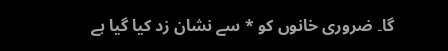گا۔ ضروری خانوں کو * سے نشان زد کیا گیا ہے